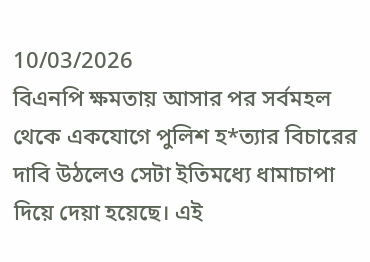10/03/2026
বিএনপি ক্ষমতায় আসার পর সর্বমহল থেকে একযোগে পুলিশ হ*ত্যার বিচারের দাবি উঠলেও সেটা ইতিমধ্যে ধামাচাপা দিয়ে দেয়া হয়েছে। এই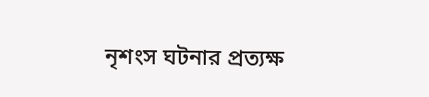নৃশংস ঘটনার প্রত্যক্ষ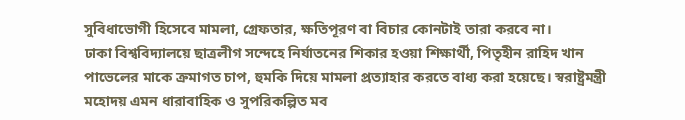সুবিধাভোগী হিসেবে মামলা, গ্রেফতার, ক্ষতিপূরণ বা বিচার কোনটাই তারা করবে না।
ঢাকা বিশ্ববিদ্যালয়ে ছাত্রলীগ সন্দেহে নির্যাতনের শিকার হওয়া শিক্ষার্থী, পিতৃহীন রাহিদ খান পাভেলের মাকে ক্রমাগত চাপ, হুমকি দিয়ে মামলা প্রত্যাহার করতে বাধ্য করা হয়েছে। স্বরাষ্ট্রমন্ত্রী মহোদয় এমন ধারাবাহিক ও সুপরিকল্পিত মব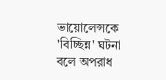ভায়োলেন্সকে 'বিচ্ছিন্ন' ঘটনা বলে অপরাধ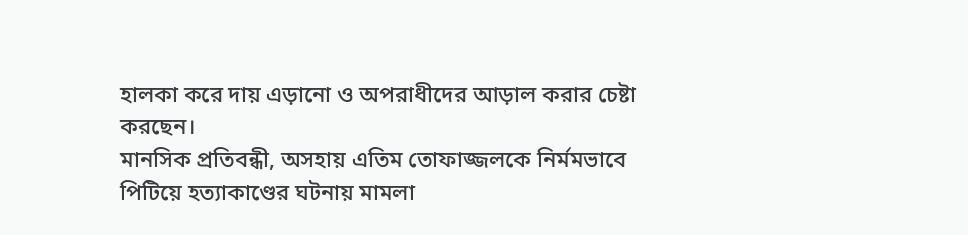হালকা করে দায় এড়ানো ও অপরাধীদের আড়াল করার চেষ্টা করছেন।
মানসিক প্রতিবন্ধী, অসহায় এতিম তোফাজ্জলকে নির্মমভাবে পিটিয়ে হত্যাকাণ্ডের ঘটনায় মামলা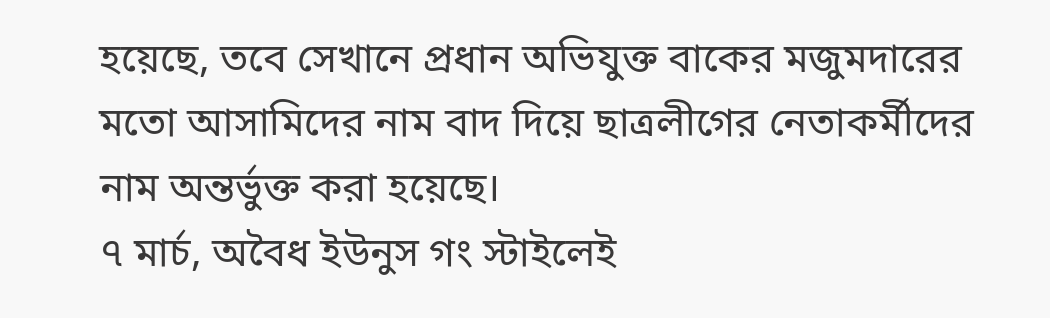হয়েছে, তবে সেখানে প্রধান অভিযুক্ত বাকের মজুমদারের মতো আসামিদের নাম বাদ দিয়ে ছাত্রলীগের নেতাকর্মীদের নাম অন্তর্ভুক্ত করা হয়েছে।
৭ মার্চ, অবৈধ ইউনুস গং স্টাইলেই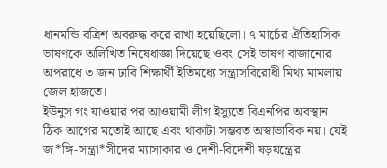ধানমন্ডি বত্রিশ অবরুদ্ধ করে রাখা হয়েছিলো। ৭ মার্চের ঐতিহাসিক ভাষণকে অলিখিত নিষেধাজ্ঞা দিয়েছে ওবং সেই ভাষণ বাজানোর অপরাধে ৩ জন ঢাবি শিক্ষার্থী ইতিমধ্যে সন্ত্রাসবিরোধী মিথ্য মামলায় জেল হাজতে।
ইউনুস গং যাওয়ার পর আওয়ামী লীগ ইস্যুতে বিএনপির অবস্থান ঠিক আগের মতোই আছে এবং থাকাটা সম্ভবত অস্বাভাবিক নয়। যেই জ*ঙ্গি-সন্ত্রা*সীদের ম্যাসাকার ও দেশী-বিদেশী ষড়যন্ত্রের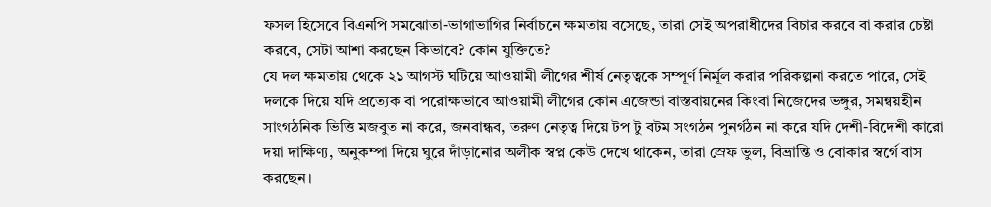ফসল হিসেবে বিএনপি সমঝোতা-ভাগাভাগির নির্বাচনে ক্ষমতায় বসেছে, তারা সেই অপরাধীদের বিচার করবে বা করার চেষ্টা করবে, সেটা আশা করছেন কিভাবে? কোন যুক্তিতে?
যে দল ক্ষমতায় থেকে ২১ আগস্ট ঘটিয়ে আওয়ামী লীগের শীর্ষ নেতৃত্বকে সম্পূর্ণ নির্মূল করার পরিকল্পনা করতে পারে, সেই দলকে দিয়ে যদি প্রত্যেক বা পরোক্ষভাবে আওয়ামী লীগের কোন এজেন্ডা বাস্তবায়নের কিংবা নিজেদের ভঙ্গুর, সমন্বয়হীন সাংগঠনিক ভিত্তি মজবুত না করে, জনবান্ধব, তরুণ নেতৃত্ব দিয়ে টপ টু বটম সংগঠন পুনর্গঠন না করে যদি দেশী-বিদেশী কারো দয়া দাক্ষিণ্য, অনুকম্পা দিয়ে ঘুরে দাঁড়ানোর অলীক স্বপ্ন কেউ দেখে থাকেন, তারা স্রেফ ভুল, বিভ্রান্তি ও বোকার স্বর্গে বাস করছেন।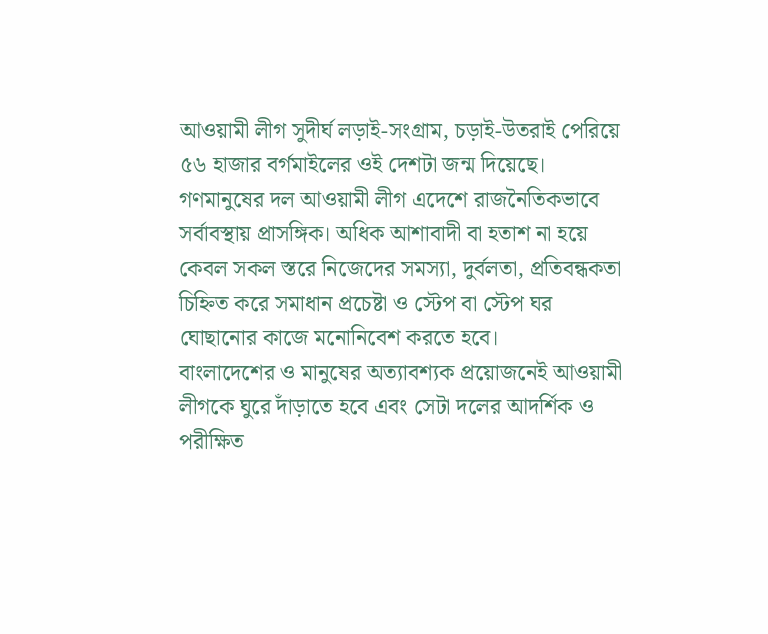আওয়ামী লীগ সুদীর্ঘ লড়াই-সংগ্রাম, চড়াই-উতরাই পেরিয়ে ৫৬ হাজার বর্গমাইলের ওই দেশটা জন্ম দিয়েছে।
গণমানুষের দল আওয়ামী লীগ এদেশে রাজনৈতিকভাবে সর্বাবস্থায় প্রাসঙ্গিক। অধিক আশাবাদী বা হতাশ না হয়ে কেবল সকল স্তরে নিজেদের সমস্যা, দুর্বলতা, প্রতিবন্ধকতা চিহ্নিত করে সমাধান প্রচেষ্টা ও স্টেপ বা স্টেপ ঘর ঘোছানোর কাজে মনোনিবেশ করতে হবে।
বাংলাদেশের ও মানুষের অত্যাবশ্যক প্রয়োজনেই আওয়ামী লীগকে ঘুরে দাঁড়াতে হবে এবং সেটা দলের আদর্শিক ও পরীক্ষিত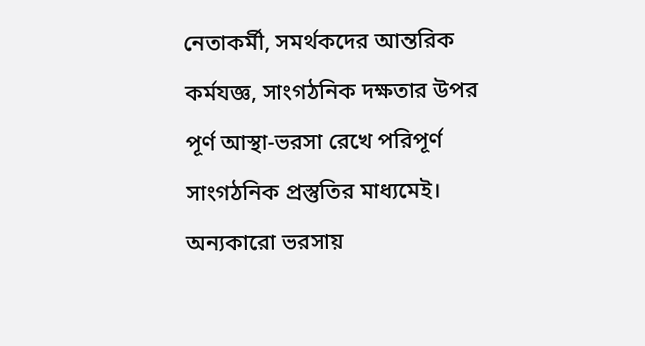নেতাকর্মী, সমর্থকদের আন্তরিক কর্মযজ্ঞ, সাংগঠনিক দক্ষতার উপর পূর্ণ আস্থা-ভরসা রেখে পরিপূর্ণ সাংগঠনিক প্রস্তুতির মাধ্যমেই। অন্যকারো ভরসায়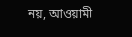নয়, আওয়ামী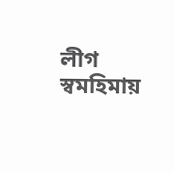লীগ স্বমহিমায়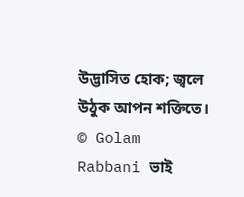উদ্ভাসিত হোক; জ্বলে উঠুক আপন শক্তিতে।
© Golam Rabbani ভাই